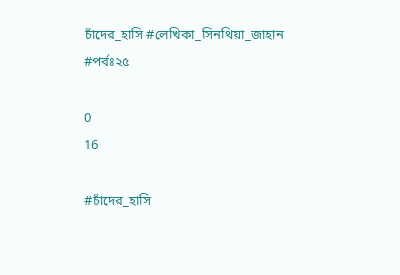চাঁদের_হাসি #লেখিকা_সিনথিয়া_জাহান #পর্বঃ২৫

0
16

#চাঁদের_হাসি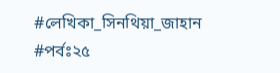#লেখিকা_সিনথিয়া_জাহান
#পর্বঃ২৫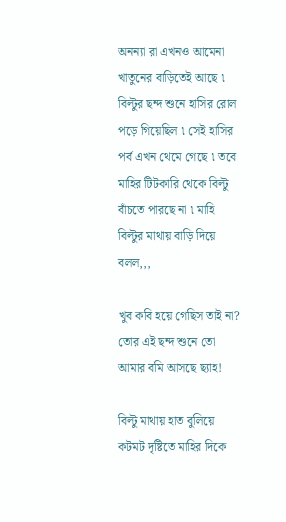অনন্যা রা এখনও আমেনা খাতুনের বাড়িতেই আছে ৷ বিল্টুর ছন্দ শুনে হাসির রোল পড়ে গিয়েছিল ৷ সেই হাসির পর্ব এখন থেমে গেছে ৷ তবে মাহির টিটকারি থেকে বিল্টু বাঁচতে পারছে না ৷ মাহি বিল্টুর মাথায় বাড়ি দিয়ে বলল,,,

খুব কবি হয়ে গেছিস তাই না? তোর এই ছন্দ শুনে তো আমার বমি আসছে ছ্যাহ!

বিল্টু মাথায় হাত বুলিয়ে কটমট দৃষ্টিতে মাহির দিকে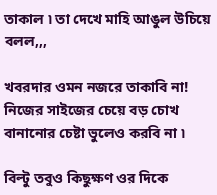তাকাল ৷ তা দেখে মাহি আঙুল উচিয়ে বলল,,,

খবরদার ওমন নজরে তাকাবি না! নিজের সাইজের চেয়ে বড় চোখ বানানোর চেষ্টা ভুলেও করবি না ৷

বিল্টু তবুও কিছুক্ষণ ওর দিকে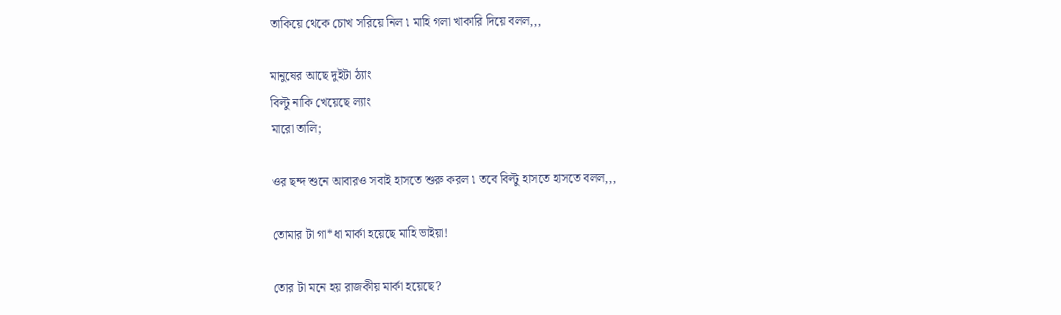তাকিয়ে থেকে চোখ সরিয়ে নিল ৷ মাহি গলা খাকারি দিয়ে বলল,,,

মানুষের আছে দুইটা ঠ্যাং
বিল্টু নাকি খেয়েছে ল্যাং
মারো তালি;

ওর ছন্দ শুনে আবারও সবাই হাসতে শুরু করল ৷ তবে বিল্টু হাসতে হাসতে বলল,,,

তোমার টা গা*ধা মার্কা হয়েছে মাহি ভাইয়া!

তোর টা মনে হয় রাজকীয় মার্কা হয়েছে?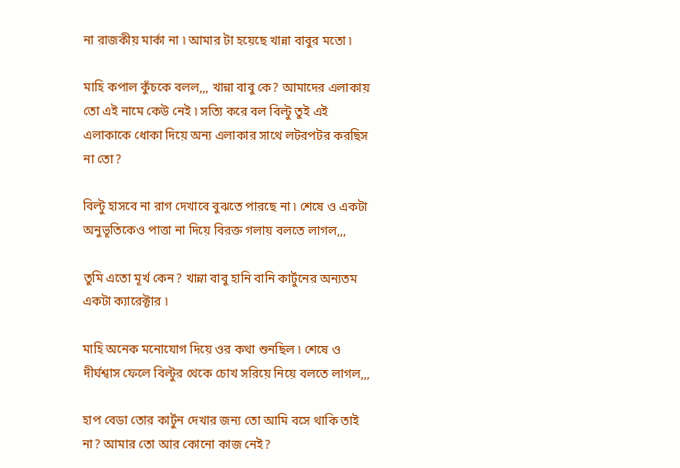না রাজকীয় মার্কা না ৷ আমার টা হয়েছে খান্না বাবুর মতো ৷

মাহি কপাল কুঁচকে বলল,,, খান্না বাবু কে? আমাদের এলাকায় তো এই নামে কেউ নেই ৷ সত্যি করে বল বিল্টু তুই এই এলাকাকে ধোকা দিয়ে অন্য এলাকার সাথে লটরপটর করছিস না তো?

বিল্টু হাসবে না রাগ দেখাবে বুঝতে পারছে না ৷ শেষে ও একটা অনুভূতিকেও পাত্তা না দিয়ে বিরক্ত গলায় বলতে লাগল,,,

তুমি এতো মূর্খ কেন? খান্না বাবু হানি বানি কার্টুনের অন্যতম একটা ক্যারেক্টার ৷

মাহি অনেক মনোযোগ দিয়ে ওর কথা শুনছিল ৷ শেষে ও দীর্ঘশ্বাস ফেলে বিল্টুর থেকে চোখ সরিয়ে নিয়ে বলতে লাগল,,,

হাপ বেডা তোর কার্টুন দেখার জন্য তো আমি বসে থাকি তাই না? আমার তো আর কোনো কাজ নেই?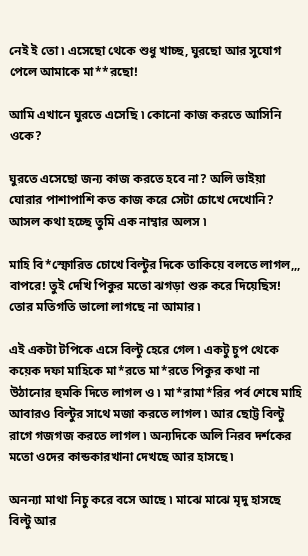নেই ই তো ৷ এসেছো থেকে শুধু খাচ্ছ, ঘুরছো আর সুযোগ পেলে আমাকে মা**রছো!

আমি এখানে ঘুরতে এসেছি ৷ কোনো কাজ করতে আসিনি ওকে?

ঘুরতে এসেছো জন্য কাজ করতে হবে না? অলি ভাইয়া ঘোরার পাশাপাশি কত কাজ করে সেটা চোখে দেখোনি? আসল কথা হচ্ছে তুমি এক নাম্বার অলস ৷

মাহি বি*স্ফোরিত চোখে বিল্টুর দিকে তাকিয়ে বলতে লাগল,,, বাপরে! তুই দেখি পিকুর মতো ঝগড়া শুরু করে দিয়েছিস! তোর মতিগতি ভালো লাগছে না আমার ৷

এই একটা টপিকে এসে বিল্টু হেরে গেল ৷ একটু চুপ থেকে কয়েক দফা মাহিকে মা*রতে মা*রতে পিকুর কথা না উঠানোর হুমকি দিতে লাগল ও ৷ মা*রামা*রির পর্ব শেষে মাহি আবারও বিল্টুর সাথে মজা করতে লাগল ৷ আর ছোট্ট বিল্টু রাগে গজগজ করতে লাগল ৷ অন্যদিকে অলি নিরব দর্শকের মতো ওদের কান্ডকারখানা দেখছে আর হাসছে ৷

অনন্যা মাথা নিচু করে বসে আছে ৷ মাঝে মাঝে মৃদু হাসছে বিল্টু আর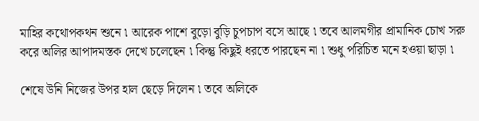মাহির কথোপকথন শুনে ৷ আরেক পাশে বুড়ো বুড়ি চুপচাপ বসে আছে ৷ তবে আলমগীর প্রামানিক চোখ সরু করে অলির আপাদমস্তক দেখে চলেছেন ৷ কিন্তু কিছুই ধরতে পারছেন না ৷ শুধু পরিচিত মনে হওয়া ছাড়া ৷

শেষে উনি নিজের উপর হাল ছেড়ে দিলেন ৷ তবে অলিকে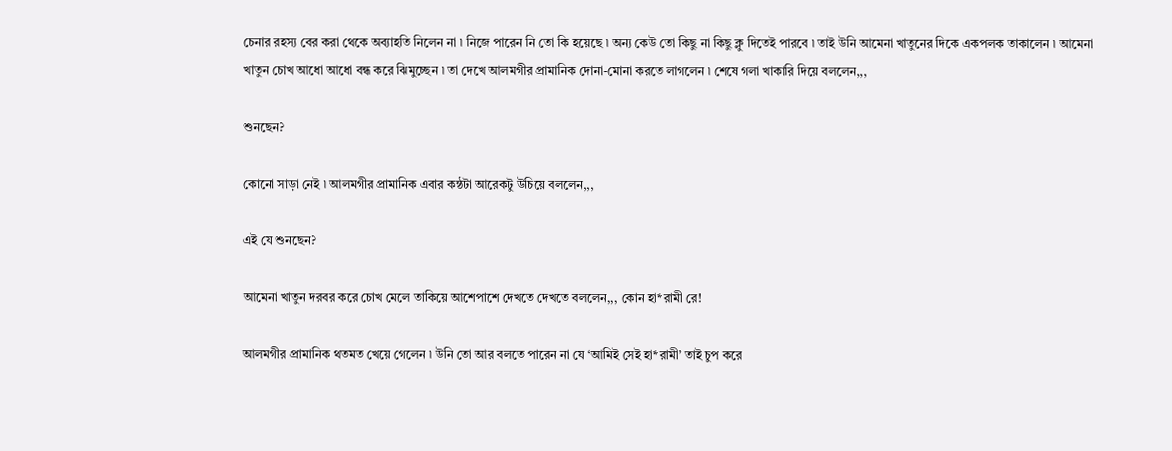চেনার রহস্য বের করা থেকে অব্যাহতি নিলেন না ৷ নিজে পারেন নি তো কি হয়েছে ৷ অন্য কেউ তো কিছু না কিছু ক্লু দিতেই পারবে ৷ তাই উনি আমেনা খাতুনের দিকে একপলক তাকালেন ৷ আমেনা খাতুন চোখ আধো আধো বন্ধ করে ঝিমুচ্ছেন ৷ তা দেখে আলমগীর প্রামানিক দোনা-মোনা করতে লাগলেন ৷ শেষে গলা খাকারি দিয়ে বললেন,,,

শুনছেন?

কোনো সাড়া নেই ৷ আলমগীর প্রামানিক এবার কন্ঠটা আরেকটু উচিয়ে বললেন,,,

এই যে শুনছেন?

আমেনা খাতুন দরবর করে চোখ মেলে তাকিয়ে আশেপাশে দেখতে দেখতে বললেন,,, কোন হা*রামী রে!

আলমগীর প্রামানিক থতমত খেয়ে গেলেন ৷ উনি তো আর বলতে পারেন না যে ‘আমিই সেই হা*রামী’ তাই চুপ করে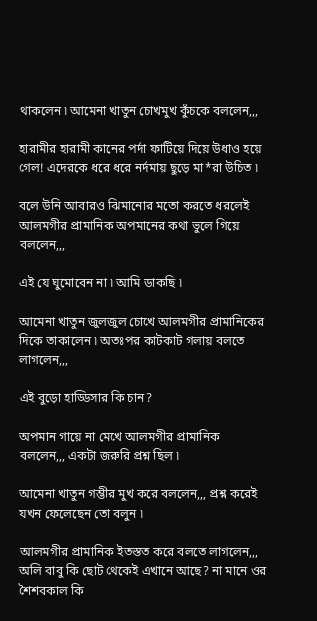থাকলেন ৷ আমেনা খাতুন চোখমুখ কুঁচকে বললেন,,,

হারামীর হারামী কানের পর্দা ফাটিয়ে দিয়ে উধাও হয়ে গেল! এদেরকে ধরে ধরে নর্দমায় ছুড়ে মা*রা উচিত ৷

বলে উনি আবারও ঝিমানোর মতো করতে ধরলেই আলমগীর প্রামানিক অপমানের কথা ভুলে গিয়ে বললেন,,,

এই যে ঘুমোবেন না ৷ আমি ডাকছি ৷

আমেনা খাতুন জুলজুল চোখে আলমগীর প্রামানিকের দিকে তাকালেন ৷ অতঃপর কাটকাট গলায় বলতে লাগলেন,,,

এই বুড়ো হাড্ডিসার কি চান?

অপমান গায়ে না মেখে আলমগীর প্রামানিক বললেন,,, একটা জরুরি প্রশ্ন ছিল ৷

আমেনা খাতুন গম্ভীর মুখ করে বললেন,,, প্রশ্ন করেই যখন ফেলেছেন তো বলুন ৷

আলমগীর প্রামানিক ইতস্তত করে বলতে লাগলেন,,, অলি বাবু কি ছোট থেকেই এখানে আছে? না মানে ওর শৈশবকাল কি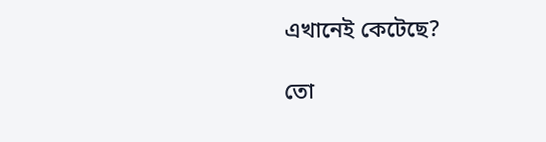এখানেই কেটেছে?

তো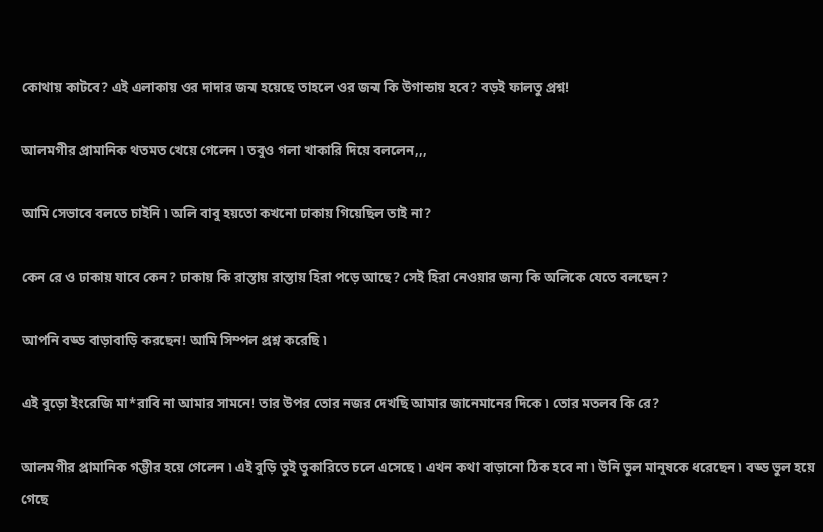কোথায় কাটবে? এই এলাকায় ওর দাদার জন্ম হয়েছে তাহলে ওর জন্ম কি উগান্ডায় হবে? বড়ই ফালতু প্রশ্ন!

আলমগীর প্রামানিক থতমত খেয়ে গেলেন ৷ তবুও গলা খাকারি দিয়ে বললেন,,,

আমি সেভাবে বলতে চাইনি ৷ অলি বাবু হয়তো কখনো ঢাকায় গিয়েছিল তাই না?

কেন রে ও ঢাকায় যাবে কেন? ঢাকায় কি রাস্তায় রাস্তায় হিরা পড়ে আছে? সেই হিরা নেওয়ার জন্য কি অলিকে যেতে বলছেন?

আপনি বড্ড বাড়াবাড়ি করছেন! আমি সিম্পল প্রশ্ন করেছি ৷

এই বুড়ো ইংরেজি মা*রাবি না আমার সামনে! তার উপর তোর নজর দেখছি আমার জানেমানের দিকে ৷ তোর মতলব কি রে?

আলমগীর প্রামানিক গম্ভীর হয়ে গেলেন ৷ এই বুড়ি তুই তুকারিতে চলে এসেছে ৷ এখন কথা বাড়ানো ঠিক হবে না ৷ উনি ভুল মানুষকে ধরেছেন ৷ বড্ড ভুল হয়ে গেছে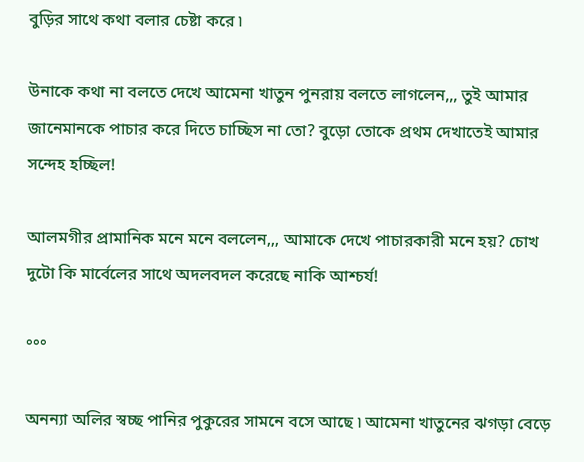বুড়ির সাথে কথা বলার চেষ্টা করে ৷

উনাকে কথা না বলতে দেখে আমেনা খাতুন পুনরায় বলতে লাগলেন,,, তুই আমার জানেমানকে পাচার করে দিতে চাচ্ছিস না তো? বুড়ো তোকে প্রথম দেখাতেই আমার সন্দেহ হচ্ছিল!

আলমগীর প্রামানিক মনে মনে বললেন,,, আমাকে দেখে পাচারকারী মনে হয়? চোখ দুটো কি মার্বেলের সাথে অদলবদল করেছে নাকি আশ্চর্য!

°°°

অনন্যা অলির স্বচ্ছ পানির পুকুরের সামনে বসে আছে ৷ আমেনা খাতুনের ঝগড়া বেড়ে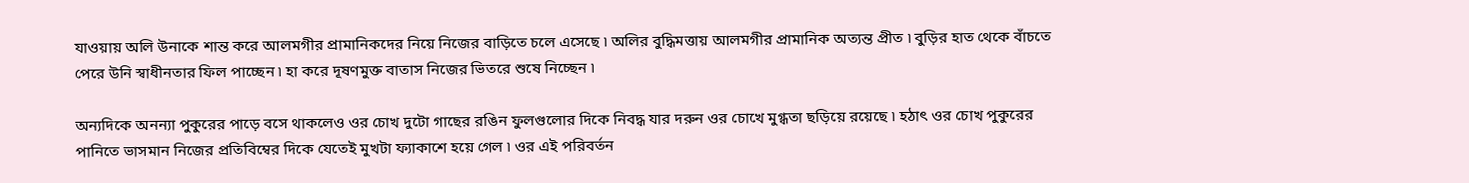যাওয়ায় অলি উনাকে শান্ত করে আলমগীর প্রামানিকদের নিয়ে নিজের বাড়িতে চলে এসেছে ৷ অলির বুদ্ধিমত্তায় আলমগীর প্রামানিক অত্যন্ত প্রীত ৷ বুড়ির হাত থেকে বাঁচতে পেরে উনি স্বাধীনতার ফিল পাচ্ছেন ৷ হা করে দূষণমুক্ত বাতাস নিজের ভিতরে শুষে নিচ্ছেন ৷

অন্যদিকে অনন্যা পুকুরের পাড়ে বসে থাকলেও ওর চোখ দুটো গাছের রঙিন ফুলগুলোর দিকে নিবদ্ধ যার দরুন ওর চোখে মুগ্ধতা ছড়িয়ে রয়েছে ৷ হঠাৎ ওর চোখ পুকুরের পানিতে ভাসমান নিজের প্রতিবিম্বের দিকে যেতেই মুখটা ফ্যাকাশে হয়ে গেল ৷ ওর এই পরিবর্তন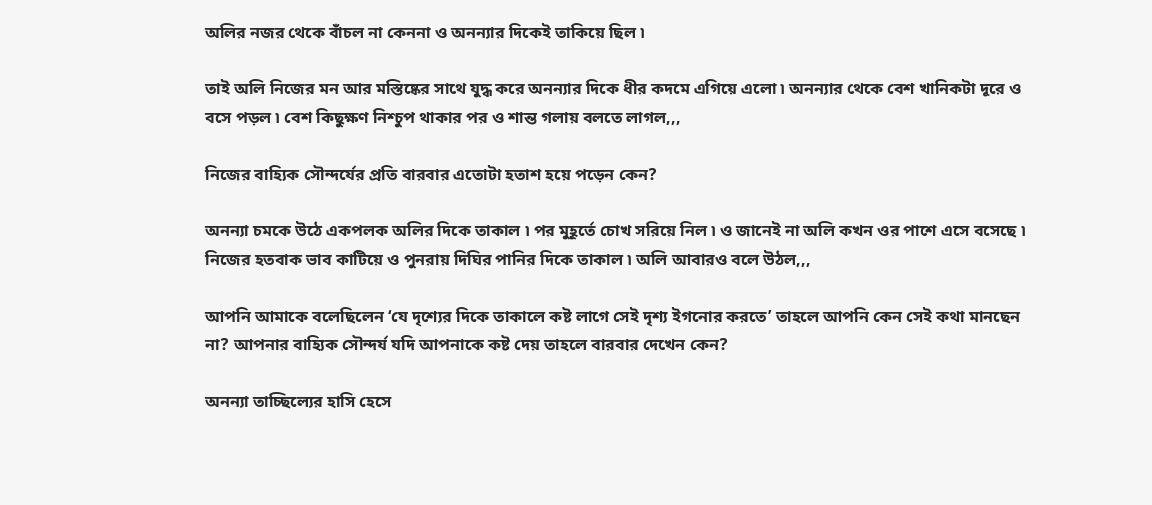অলির নজর থেকে বাঁচল না কেননা ও অনন্যার দিকেই তাকিয়ে ছিল ৷

তাই অলি নিজের মন আর মস্তিষ্কের সাথে যুদ্ধ করে অনন্যার দিকে ধীর কদমে এগিয়ে এলো ৷ অনন্যার থেকে বেশ খানিকটা দূরে ও বসে পড়ল ৷ বেশ কিছুক্ষণ নিশ্চুপ থাকার পর ও শান্ত গলায় বলতে লাগল,,,

নিজের বাহ্যিক সৌন্দর্যের প্রতি বারবার এতোটা হতাশ হয়ে পড়েন কেন?

অনন্যা চমকে উঠে একপলক অলির দিকে তাকাল ৷ পর মুহূর্তে চোখ সরিয়ে নিল ৷ ও জানেই না অলি কখন ওর পাশে এসে বসেছে ৷ নিজের হতবাক ভাব কাটিয়ে ও পুনরায় দিঘির পানির দিকে তাকাল ৷ অলি আবারও বলে উঠল,,,

আপনি আমাকে বলেছিলেন ‘যে দৃশ্যের দিকে তাকালে কষ্ট লাগে সেই দৃশ্য ইগনোর করতে’ তাহলে আপনি কেন সেই কথা মানছেন না? আপনার বাহ্যিক সৌন্দর্য যদি আপনাকে কষ্ট দেয় তাহলে বারবার দেখেন কেন?

অনন্যা তাচ্ছিল্যের হাসি হেসে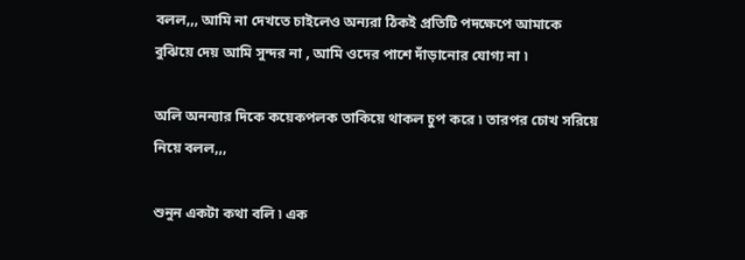বলল,,, আমি না দেখতে চাইলেও অন্যরা ঠিকই প্রতিটি পদক্ষেপে আমাকে বুঝিয়ে দেয় আমি সুন্দর না , আমি ওদের পাশে দাঁড়ানোর যোগ্য না ৷

অলি অনন্যার দিকে কয়েকপলক তাকিয়ে থাকল চুপ করে ৷ তারপর চোখ সরিয়ে নিয়ে বলল,,,

শুনুন একটা কথা বলি ৷ এক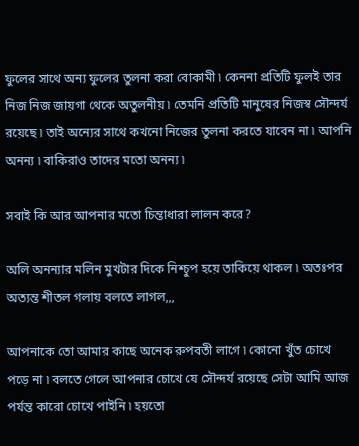ফুলের সাথে অন্য ফুলের তুলনা করা বোকামী ৷ কেননা প্রতিটি ফুলই তার নিজ নিজ জায়গা থেকে অতুলনীয় ৷ তেমনি প্রতিটি মানুষের নিজস্ব সৌন্দর্য রয়েছে ৷ তাই অন্যের সাথে কখনো নিজের তুলনা করতে যাবেন না ৷ আপনি অনন্য ৷ বাকিরাও তাদের মতো অনন্য ৷

সবাই কি আর আপনার মতো চিন্তাধারা লালন করে?

অলি অনন্যার মলিন মুখটার দিকে নিশ্চুপ হয়ে তাকিয়ে থাকল ৷ অতঃপর অত্যন্ত শীতল গলায় বলতে লাগল,,,

আপনাকে তো আমার কাছে অনেক রুপবতী লাগে ৷ কোনো খুঁত চোখে পড়ে না ৷ বলতে গেলে আপনার চোখে যে সৌন্দর্য রয়েছে সেটা আমি আজ পর্যন্ত কারো চোখে পাইনি ৷ হয়তো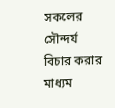সকলের সৌন্দর্য বিচার করার মাধ্যম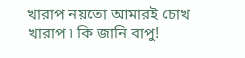খারাপ নয়তো আমারই চোখ খারাপ ৷ কি জানি বাপু!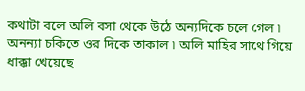কথাটা বলে অলি বসা থেকে উঠে অন্যদিকে চলে গেল ৷ অনন্যা চকিতে ওর দিকে তাকাল ৷ অলি মাহির সাথে গিয়ে ধাক্কা খেয়েছে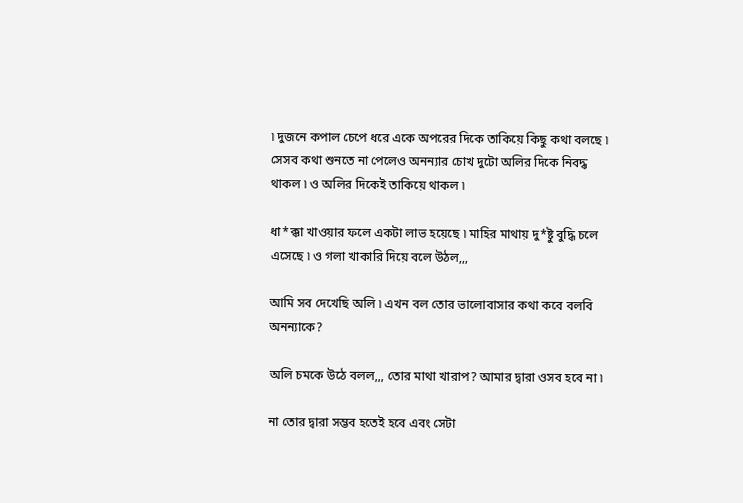৷ দুজনে কপাল চেপে ধরে একে অপরের দিকে তাকিয়ে কিছু কথা বলছে ৷ সেসব কথা শুনতে না পেলেও অনন্যার চোখ দুটো অলির দিকে নিবদ্ধ থাকল ৷ ও অলির দিকেই তাকিয়ে থাকল ৷

ধা*ক্কা খাওয়ার ফলে একটা লাভ হয়েছে ৷ মাহির মাথায় দু*ষ্টু বুদ্ধি চলে এসেছে ৷ ও গলা খাকারি দিয়ে বলে উঠল,,,

আমি সব দেখেছি অলি ৷ এখন বল তোর ভালোবাসার কথা কবে বলবি অনন্যাকে?

অলি চমকে উঠে বলল,,, তোর মাথা খারাপ? আমার দ্বারা ওসব হবে না ৷

না তোর দ্বারা সম্ভব হতেই হবে এবং সেটা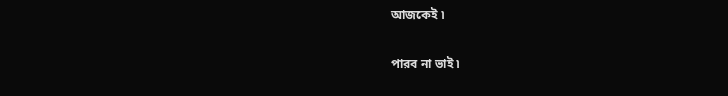আজকেই ৷

পারব না ভাই ৷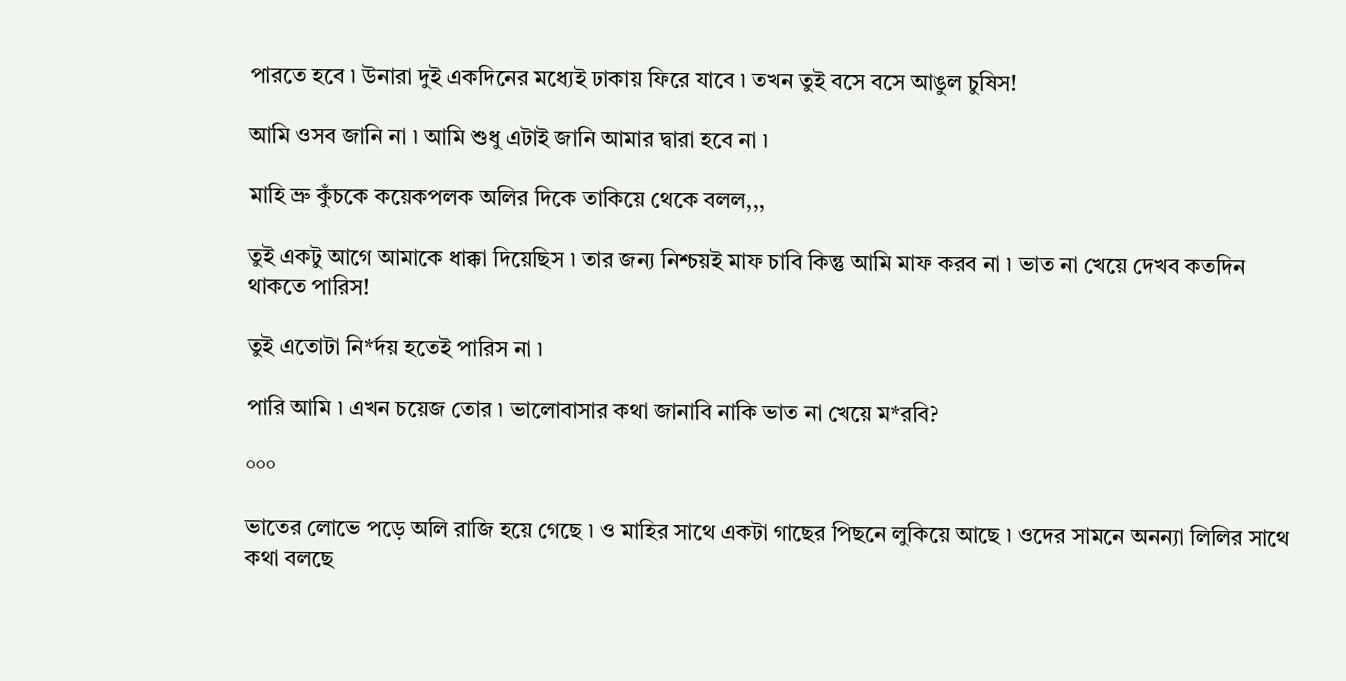পারতে হবে ৷ উনারা দুই একদিনের মধ্যেই ঢাকায় ফিরে যাবে ৷ তখন তুই বসে বসে আঙুল চুষিস!

আমি ওসব জানি না ৷ আমি শুধু এটাই জানি আমার দ্বারা হবে না ৷

মাহি ভ্রু কুঁচকে কয়েকপলক অলির দিকে তাকিয়ে থেকে বলল,,,

তুই একটু আগে আমাকে ধাক্কা দিয়েছিস ৷ তার জন্য নিশ্চয়ই মাফ চাবি কিন্তু আমি মাফ করব না ৷ ভাত না খেয়ে দেখব কতদিন থাকতে পারিস!

তুই এতোটা নি*র্দয় হতেই পারিস না ৷

পারি আমি ৷ এখন চয়েজ তোর ৷ ভালোবাসার কথা জানাবি নাকি ভাত না খেয়ে ম*রবি?

°°°

ভাতের লোভে পড়ে অলি রাজি হয়ে গেছে ৷ ও মাহির সাথে একটা গাছের পিছনে লুকিয়ে আছে ৷ ওদের সামনে অনন্যা লিলির সাথে কথা বলছে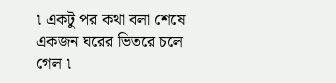৷ একটু পর কথা বলা শেষে একজন ঘরের ভিতরে চলে গেল ৷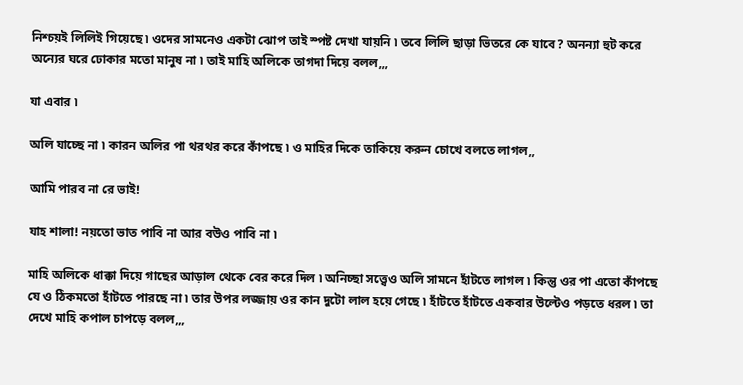নিশ্চয়ই লিলিই গিয়েছে ৷ ওদের সামনেও একটা ঝোপ তাই স্পষ্ট দেখা যায়নি ৷ তবে লিলি ছাড়া ভিতরে কে যাবে? অনন্যা হুট করে অন্যের ঘরে ঢোকার মতো মানুষ না ৷ তাই মাহি অলিকে তাগদা দিয়ে বলল,,,

যা এবার ৷

অলি যাচ্ছে না ৷ কারন অলির পা থরথর করে কাঁপছে ৷ ও মাহির দিকে তাকিয়ে করুন চোখে বলতে লাগল,,

আমি পারব না রে ভাই!

যাহ শালা! নয়তো ভাত পাবি না আর বউও পাবি না ৷

মাহি অলিকে ধাক্কা দিয়ে গাছের আড়াল থেকে বের করে দিল ৷ অনিচ্ছা সত্ত্বেও অলি সামনে হাঁটতে লাগল ৷ কিন্তু ওর পা এতো কাঁপছে যে ও ঠিকমতো হাঁটতে পারছে না ৷ তার উপর লজ্জায় ওর কান দুটো লাল হয়ে গেছে ৷ হাঁটতে হাঁটতে একবার উল্টেও পড়তে ধরল ৷ তা দেখে মাহি কপাল চাপড়ে বলল,,,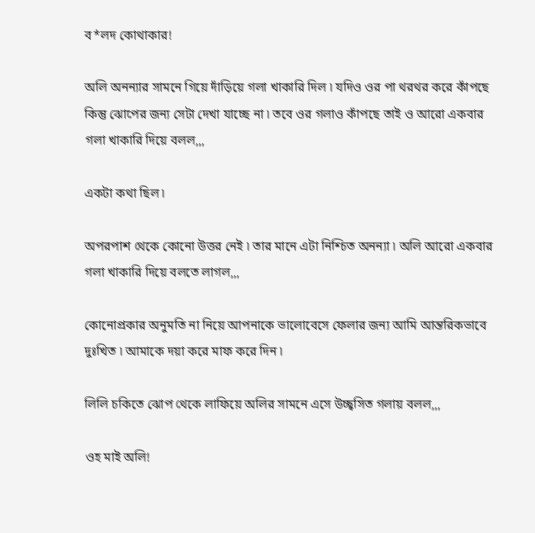ব*লদ কোথাকার!

অলি অনন্যার সামনে গিয়ে দাঁড়িয়ে গলা খাকারি দিল ৷ যদিও ওর পা থরথর করে কাঁপছে কিন্তু ঝোপের জন্য সেটা দেখা যাচ্ছে না ৷ তবে ওর গলাও কাঁপছে তাই ও আরো একবার গলা খাকারি দিয়ে বলল,,,

একটা কথা ছিল ৷

অপরপাশ থেকে কোনো উত্তর নেই ৷ তার মানে এটা নিশ্চিত অনন্যা ৷ অলি আরো একবার গলা খাকারি দিয়ে বলতে লাগল,,,

কোনোপ্রকার অনুমতি না নিয়ে আপনাকে ভালোবেসে ফেলার জন্য আমি আন্তরিকভাবে দুঃখিত ৷ আমাকে দয়া করে মাফ করে দিন ৷

লিলি চকিতে ঝোপ থেকে লাফিয়ে অলির সামনে এসে উচ্ছ্বসিত গলায় বলল,,,

ওহ মাই অলি!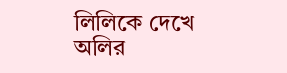লিলিকে দেখে অলির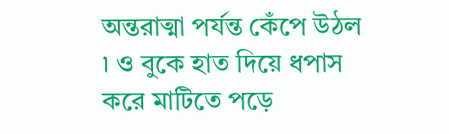অন্তরাত্মা পর্যন্ত কেঁপে উঠল ৷ ও বুকে হাত দিয়ে ধপাস করে মাটিতে পড়ে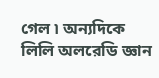গেল ৷ অন্যদিকে লিলি অলরেডি জ্ঞান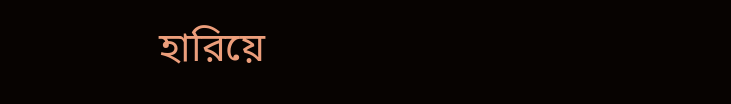হারিয়ে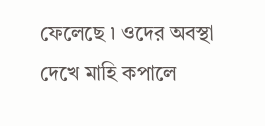ফেলেছে ৷ ওদের অবস্থা দেখে মাহি কপালে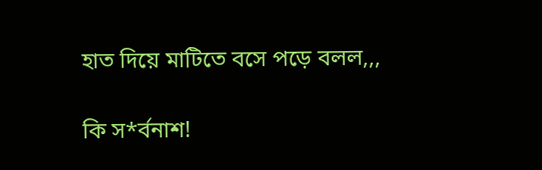হাত দিয়ে মাটিতে বসে পড়ে বলল,,,

কি স*র্বনাশ!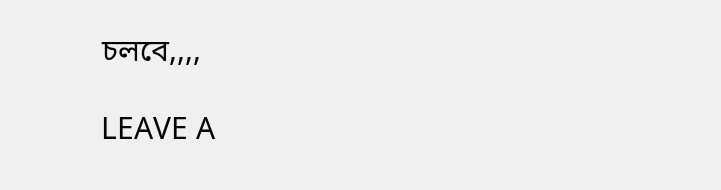চলবে,,,,

LEAVE A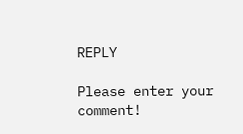REPLY

Please enter your comment!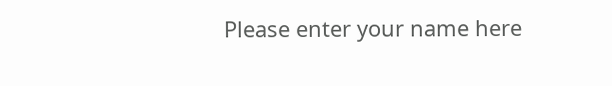Please enter your name here